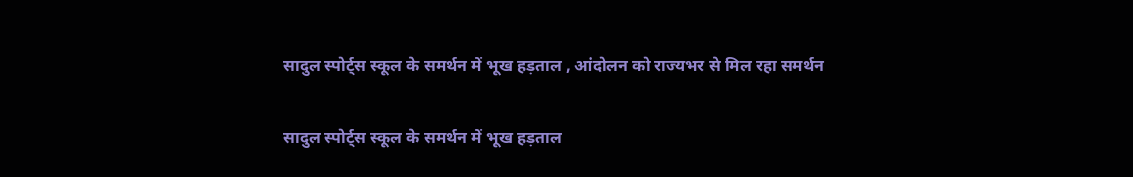सादुल स्पोर्ट्स स्कूल के समर्थन में भूख हड़ताल , आंदोलन को राज्यभर से मिल रहा समर्थन

सादुल स्पोर्ट्स स्कूल के समर्थन में भूख हड़ताल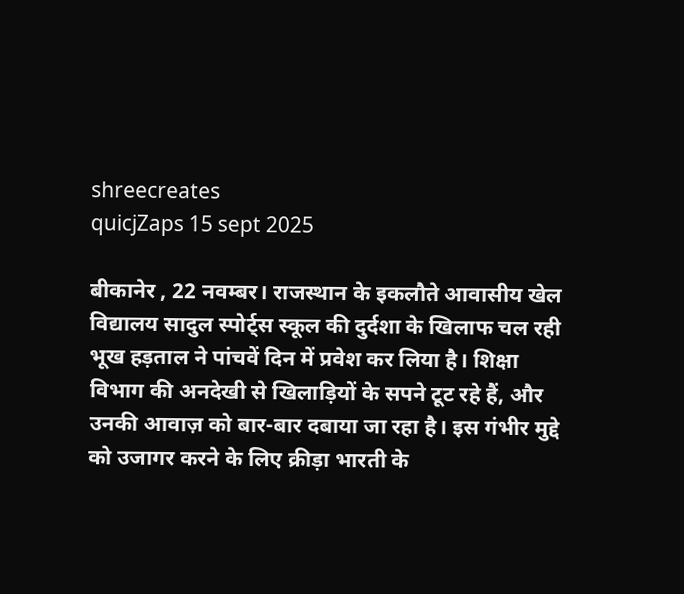shreecreates
quicjZaps 15 sept 2025

बीकानेर , 22 नवम्बर। राजस्थान के इकलौते आवासीय खेल विद्यालय सादुल स्पोर्ट्स स्कूल की दुर्दशा के खिलाफ चल रही भूख हड़ताल ने पांचवें दिन में प्रवेश कर लिया है। शिक्षा विभाग की अनदेखी से खिलाड़ियों के सपने टूट रहे हैं, और उनकी आवाज़ को बार-बार दबाया जा रहा है। इस गंभीर मुद्दे को उजागर करने के लिए क्रीड़ा भारती के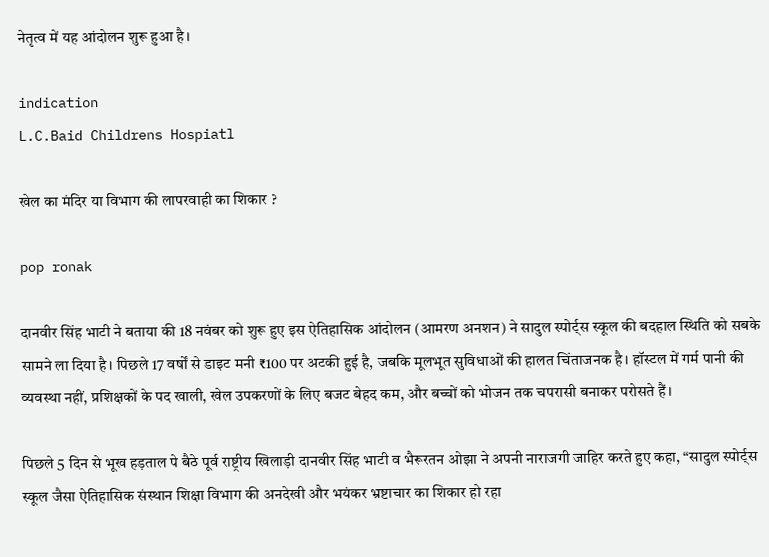नेतृत्व में यह आंदोलन शुरू हुआ है।

indication
L.C.Baid Childrens Hospiatl

खेल का मंदिर या विभाग की लापरवाही का शिकार ?

pop ronak

दानवीर सिंह भाटी ने बताया की 18 नवंबर को शुरू हुए इस ऐतिहासिक आंदोलन (आमरण अनशन) ने सादुल स्पोर्ट्स स्कूल की बदहाल स्थिति को सबके सामने ला दिया है। पिछले 17 वर्षों से डाइट मनी ₹100 पर अटकी हुई है, जबकि मूलभूत सुविधाओं की हालत चिंताजनक है। हॉस्टल में गर्म पानी की व्यवस्था नहीं, प्रशिक्षकों के पद खाली, खेल उपकरणों के लिए बजट बेहद कम, और बच्चों को भोजन तक चपरासी बनाकर परोसते हैं।

पिछले 5 दिन से भूख हड़ताल पे बैठे पूर्व राष्ट्रीय खिलाड़ी दानवीर सिंह भाटी व भैरूरतन ओझा ने अपनी नाराजगी जाहिर करते हुए कहा, “सादुल स्पोर्ट्स स्कूल जैसा ऐतिहासिक संस्थान शिक्षा विभाग की अनदेखी और भयंकर भ्रष्टाचार का शिकार हो रहा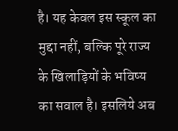है। यह केवल इस स्कूल का मुद्दा नहीं, बल्कि पूरे राज्य के खिलाड़ियों के भविष्य का सवाल है। इसलिये अब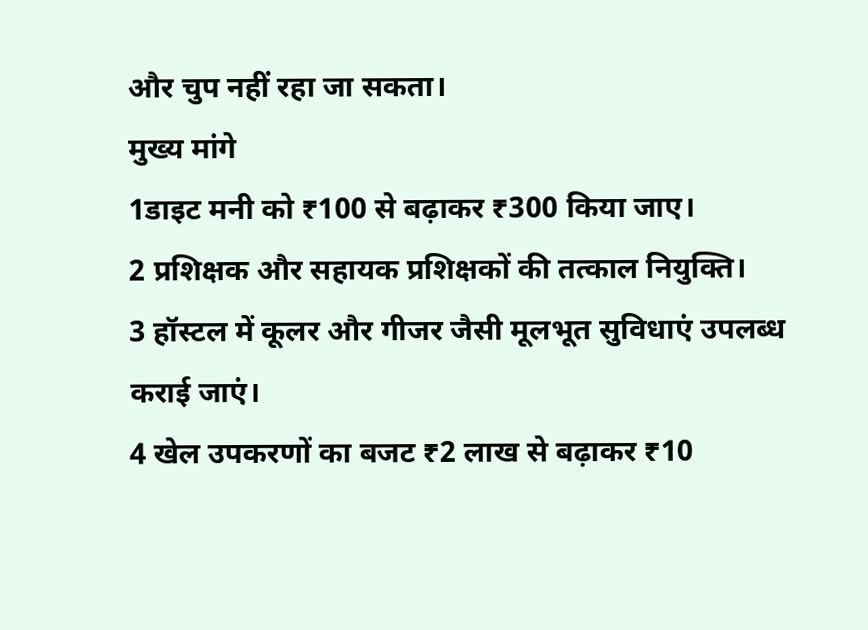और चुप नहीं रहा जा सकता।
मुख्य मांगे
1डाइट मनी को ₹100 से बढ़ाकर ₹300 किया जाए।
2 प्रशिक्षक और सहायक प्रशिक्षकों की तत्काल नियुक्ति।
3 हॉस्टल में कूलर और गीजर जैसी मूलभूत सुविधाएं उपलब्ध कराई जाएं।
4 खेल उपकरणों का बजट ₹2 लाख से बढ़ाकर ₹10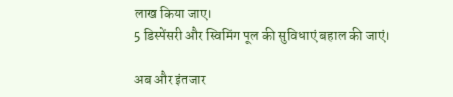लाख किया जाए।
5 डिस्पेंसरी और स्विमिंग पूल की सुविधाएं बहाल की जाएं।

अब और इंतजार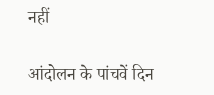नहीं

आंदोलन के पांचवें दिन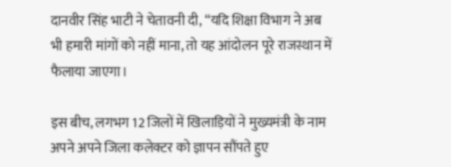दानवीर सिंह भाटी ने चेतावनी दी, “यदि शिक्षा विभाग ने अब भी हमारी मांगों को नहीं माना, तो यह आंदोलन पूरे राजस्थान में फैलाया जाएगा।

इस बीच, लगभग 12 जिलों में खिलाड़ियों ने मुख्यमंत्री के नाम अपने अपने जिला कलेक्टर को ज्ञापन सौंपते हुए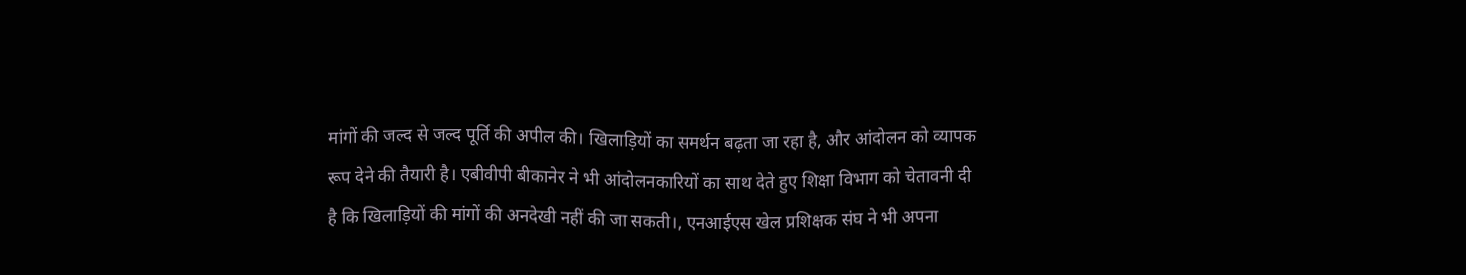मांगों की जल्द से जल्द पूर्ति की अपील की। खिलाड़ियों का समर्थन बढ़ता जा रहा है, और आंदोलन को व्यापक रूप देने की तैयारी है। एबीवीपी बीकानेर ने भी आंदोलनकारियों का साथ देते हुए शिक्षा विभाग को चेतावनी दी है कि खिलाड़ियों की मांगों की अनदेखी नहीं की जा सकती।, एनआईएस खेल प्रशिक्षक संघ ने भी अपना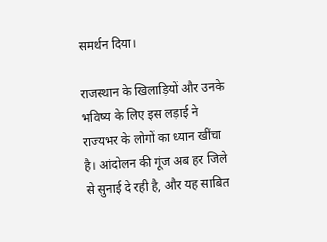समर्थन दिया।

राजस्थान के खिलाड़ियों और उनके भविष्य के लिए इस लड़ाई ने राज्यभर के लोगों का ध्यान खींचा है। आंदोलन की गूंज अब हर जिले से सुनाई दे रही है, और यह साबित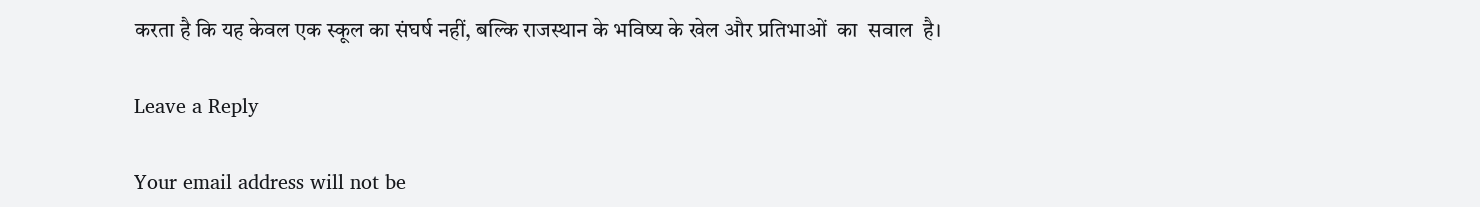करता है कि यह केवल एक स्कूल का संघर्ष नहीं, बल्कि राजस्थान के भविष्य के खेल और प्रतिभाओं  का  सवाल  है।

Leave a Reply

Your email address will not be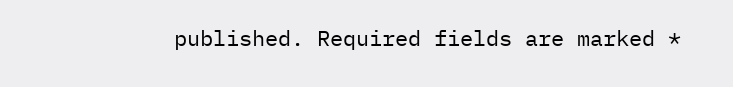published. Required fields are marked *